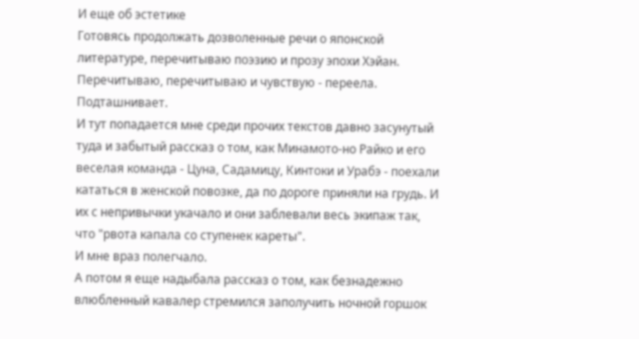И еще об эстетике
Готовясь продолжать дозволенные речи о японской литературе, перечитываю поэзию и прозу эпохи Хэйан. Перечитываю, перечитываю и чувствую - переела. Подташнивает.
И тут попадается мне среди прочих текстов давно засунутый туда и забытый рассказ о том, как Минамото-но Райко и его веселая команда - Цуна, Садамицу, Кинтоки и Урабэ - поехали кататься в женской повозке, да по дороге приняли на грудь. И их с непривычки укачало и они заблевали весь экипаж так, что "рвота капала со ступенек кареты".
И мне враз полегчало.
А потом я еще надыбала рассказ о том, как безнадежно влюбленный кавалер стремился заполучить ночной горшок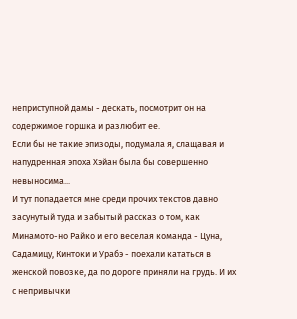неприступной дамы - дескать, посмотрит он на содержимое горшка и разлюбит ее.
Если бы не такие эпизоды, подумала я, слащавая и напудренная эпоха Хэйан была бы совершенно невыносима...
И тут попадается мне среди прочих текстов давно засунутый туда и забытый рассказ о том, как Минамото-но Райко и его веселая команда - Цуна, Садамицу, Кинтоки и Урабэ - поехали кататься в женской повозке, да по дороге приняли на грудь. И их с непривычки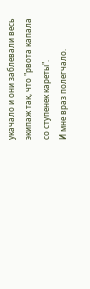укачало и они заблевали весь экипаж так, что "рвота капала со ступенек кареты".
И мне враз полегчало.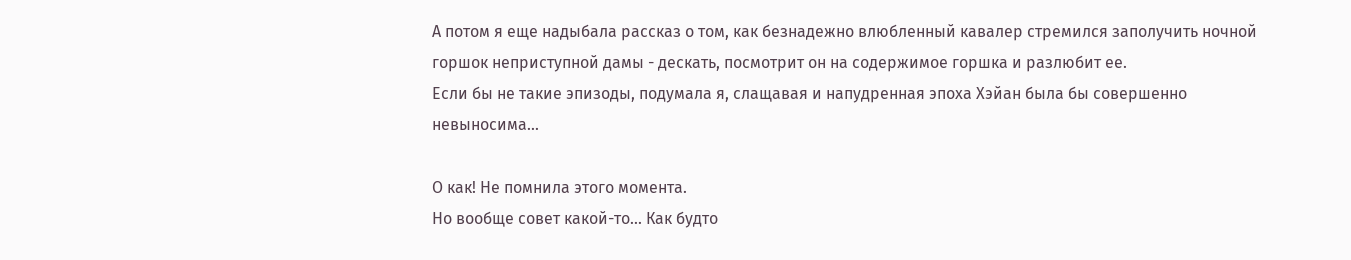А потом я еще надыбала рассказ о том, как безнадежно влюбленный кавалер стремился заполучить ночной горшок неприступной дамы - дескать, посмотрит он на содержимое горшка и разлюбит ее.
Если бы не такие эпизоды, подумала я, слащавая и напудренная эпоха Хэйан была бы совершенно невыносима...

О как! Не помнила этого момента.
Но вообще совет какой-то... Как будто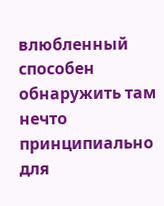влюбленный способен обнаружить там нечто принципиально для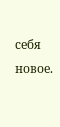себя новое.